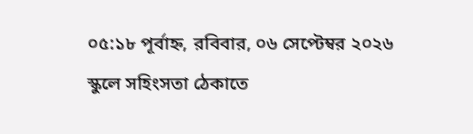০৫:১৮ পূর্বাহ্ন, রবিবার, ০৬ সেপ্টেম্বর ২০২৬
স্কুলে সহিংসতা ঠেকাতে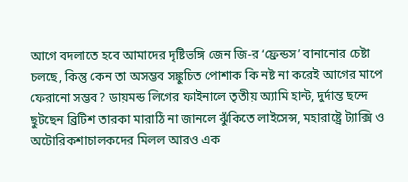আগে বদলাতে হবে আমাদের দৃষ্টিভঙ্গি জেন জি-র ‘ফ্রেন্ডস’ বানানোর চেষ্টা চলছে, কিন্তু কেন তা অসম্ভব সঙ্কুচিত পোশাক কি নষ্ট না করেই আগের মাপে ফেরানো সম্ভব? ডায়মন্ড লিগের ফাইনালে তৃতীয় অ্যামি হান্ট, দুর্দান্ত ছন্দে ছুটছেন ব্রিটিশ তারকা মারাঠি না জানলে ঝুঁকিতে লাইসেন্স, মহারাষ্ট্রে ট্যাক্সি ও অটোরিকশাচালকদের মিলল আরও এক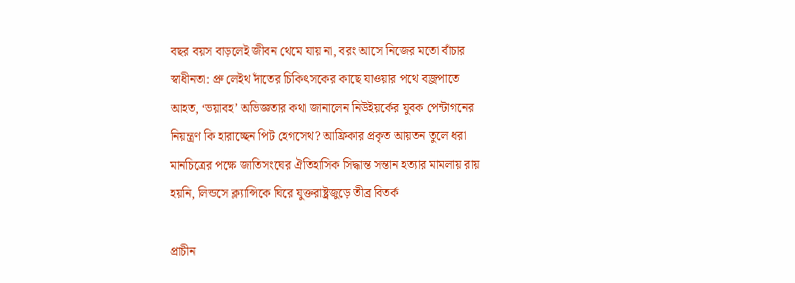বছর বয়স বাড়লেই জীবন থেমে যায় না, বরং আসে নিজের মতো বাঁচার স্বাধীনতা: প্রু লেইথ দাঁতের চিকিৎসকের কাছে যাওয়ার পথে বজ্রপাতে আহত, ‘ভয়াবহ’ অভিজ্ঞতার কথা জানালেন নিউইয়র্কের যুবক পেন্টাগনের নিয়ন্ত্রণ কি হারাচ্ছেন পিট হেগসেথ? আফ্রিকার প্রকৃত আয়তন তুলে ধরা মানচিত্রের পক্ষে জাতিসংঘের ঐতিহাসিক সিদ্ধান্ত সন্তান হত্যার মামলায় রায় হয়নি, লিন্ডসে ক্ল্যান্সিকে ঘিরে যুক্তরাষ্ট্রজুড়ে তীব্র বিতর্ক

প্রাচীন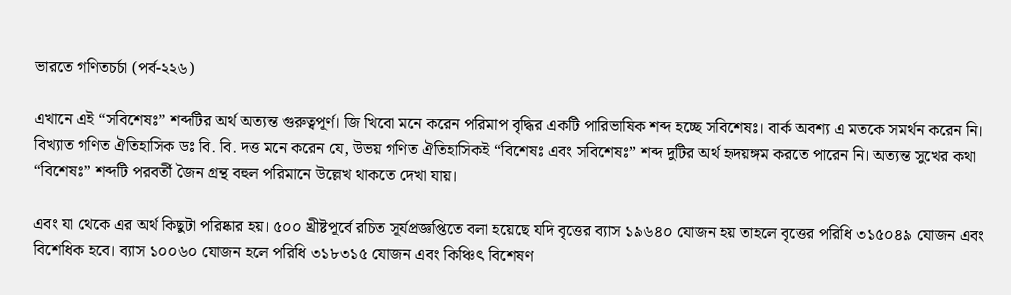ভারতে গণিতচর্চা (পর্ব-২২৬)

এখানে এই “সবিশেষঃ” শব্দটির অর্থ অত্যন্ত গুরুত্বপূর্ণ। জি খিবো মনে করেন পরিমাপ বৃদ্ধির একটি পারিভাষিক শব্দ হচ্ছে সবিশেষঃ। বার্ক অবশ্য এ মতকে সমর্থন করেন নি। বিখ্যাত গণিত ঐতিহাসিক ডঃ বি. বি. দত্ত মনে করেন যে, উভয় গণিত ঐতিহাসিকই “বিশেষঃ এবং সবিশেষঃ” শব্দ দুটির অর্থ হৃদয়ঙ্গম করতে পারেন নি। অত্যন্ত সুখের কথা “বিশেষঃ” শব্দটি পরবর্তী জৈন গ্রন্থ বহুল পরিমানে উল্লেখ থাকতে দেখা যায়।

এবং যা থেকে এর অর্থ কিছুটা পরিষ্কার হয়। ৫০০ খ্রীষ্টপূর্বে রচিত সূর্যপ্রজ্ঞপ্তিতে বলা হয়েছে যদি বৃত্তের ব্যাস ১৯৬৪০ যোজন হয় তাহলে বৃত্তের পরিধি ৩১৫০৪৯ যোজন এবং বিশেধিক হবে। ব্যাস ১০০৬০ যোজন হলে পরিধি ৩১৮৩১৫ যোজন এবং কিঞ্চিৎ বিশেষণ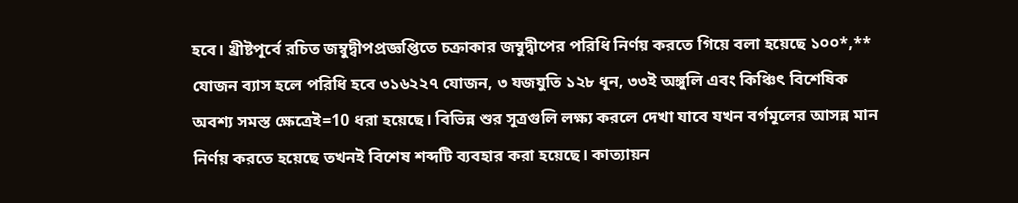হবে। খ্রীষ্টপূর্বে রচিত জম্বুদ্বীপপ্রজ্ঞপ্তিতে চক্রাকার জম্বুদ্বীপের পরিধি নির্ণয় করতে গিয়ে বলা হয়েছে ১০০*,** যোজন ব্যাস হলে পরিধি হবে ৩১৬২২৭ যোজন, ৩ যজযুতি ১২৮ ধূন, ৩৩ই অঙ্গুলি এবং কিঞ্চিৎ বিশেষিক অবশ্য সমস্ত ক্ষেত্রেই=10 ধরা হয়েছে। বিভিন্ন শুর সূত্রগুলি লক্ষ্য করলে দেখা যাবে যখন বর্গমূলের আসন্ন মান নির্ণয় করতে হয়েছে তখনই বিশেষ শব্দটি ব্যবহার করা হয়েছে। কাত্যায়ন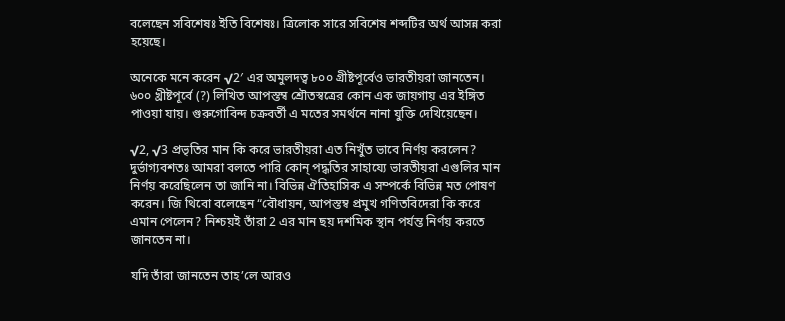বলেছেন সবিশেষঃ ইতি বিশেষঃ। ত্রিলোক সারে সবিশেষ শব্দটির অর্থ আসন্ন করা হয়েছে।

অনেকে মনে করেন √2′ এর অমুলদত্ব ৮০০ গ্রীষ্টপূর্বেও ভারতীয়রা জানতেন। ৬০০ খ্রীষ্টপূর্বে (?) লিখিত আপস্তম্ব শ্রৌতস্বত্রের কোন এক জায়গায় এর ইঙ্গিত পাওয়া যায়। গুরুগোবিন্দ চক্রবর্তী এ মতের সমর্থনে নানা যুক্তি দেখিয়েছেন।

√2, √3 প্রভৃতির মান কি করে ভারতীয়রা এত নিখুঁত ভাবে নির্ণয় করলেন? দুর্ভাগ্যবশতঃ আমরা বলতে পারি কোন্ পদ্ধতির সাহায্যে ভারতীয়রা এগুলির মান নির্ণয় করেছিলেন তা জানি না। বিভিন্ন ঐতিহাসিক এ সম্পর্কে বিভিন্ন মত পোষণ করেন। জি থিবো বলেছেন “বৌধায়ন, আপস্তম্ব প্রমুখ গণিতবিদেরা কি করে এমান পেলেন? নিশ্চয়ই তাঁরা 2 এর মান ছয় দশমিক স্থান পর্যন্ত নির্ণয় করতে জানতেন না।

যদি তাঁরা জানতেন তাহ’লে আরও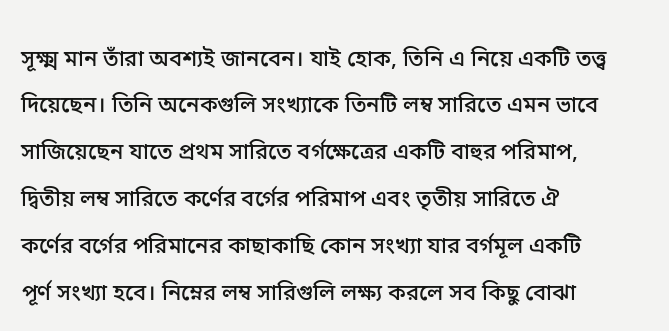সূক্ষ্ম মান তাঁরা অবশ্যই জানবেন। যাই হোক, তিনি এ নিয়ে একটি তত্ত্ব দিয়েছেন। তিনি অনেকগুলি সংখ্যাকে তিনটি লম্ব সারিতে এমন ভাবে সাজিয়েছেন যাতে প্রথম সারিতে বর্গক্ষেত্রের একটি বাহুর পরিমাপ, দ্বিতীয় লম্ব সারিতে কর্ণের বর্গের পরিমাপ এবং তৃতীয় সারিতে ঐ কর্ণের বর্গের পরিমানের কাছাকাছি কোন সংখ্যা যার বর্গমূল একটি পূর্ণ সংখ্যা হবে। নিম্নের লম্ব সারিগুলি লক্ষ্য করলে সব কিছু বোঝা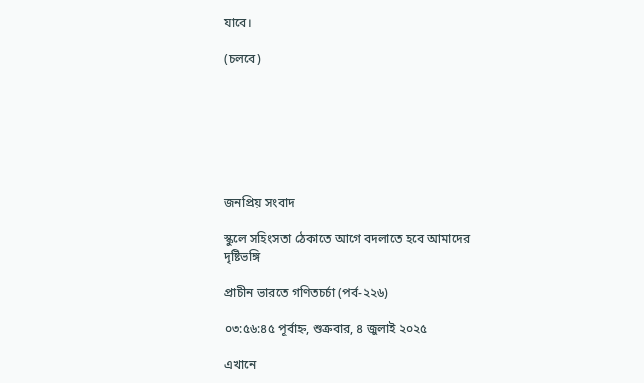যাবে।

(চলবে)







জনপ্রিয় সংবাদ

স্কুলে সহিংসতা ঠেকাতে আগে বদলাতে হবে আমাদের দৃষ্টিভঙ্গি

প্রাচীন ভারতে গণিতচর্চা (পর্ব-২২৬)

০৩:৫৬:৪৫ পূর্বাহ্ন, শুক্রবার, ৪ জুলাই ২০২৫

এখানে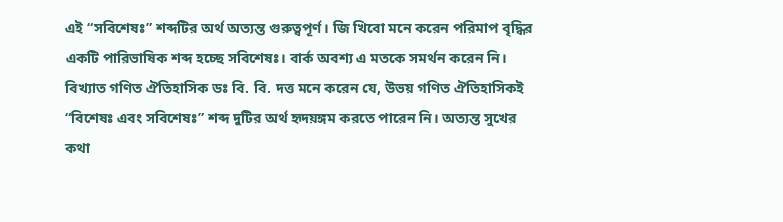এই “সবিশেষঃ” শব্দটির অর্থ অত্যন্ত গুরুত্বপূর্ণ। জি খিবো মনে করেন পরিমাপ বৃদ্ধির একটি পারিভাষিক শব্দ হচ্ছে সবিশেষঃ। বার্ক অবশ্য এ মতকে সমর্থন করেন নি। বিখ্যাত গণিত ঐতিহাসিক ডঃ বি. বি. দত্ত মনে করেন যে, উভয় গণিত ঐতিহাসিকই “বিশেষঃ এবং সবিশেষঃ” শব্দ দুটির অর্থ হৃদয়ঙ্গম করতে পারেন নি। অত্যন্ত সুখের কথা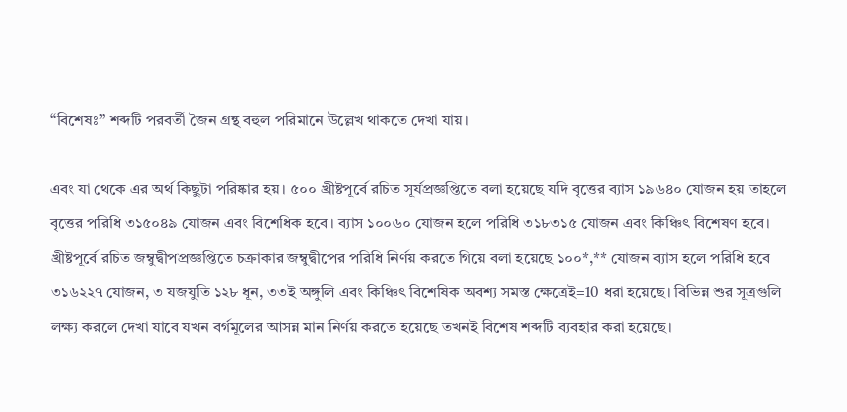“বিশেষঃ” শব্দটি পরবর্তী জৈন গ্রন্থ বহুল পরিমানে উল্লেখ থাকতে দেখা যায়।

এবং যা থেকে এর অর্থ কিছুটা পরিষ্কার হয়। ৫০০ খ্রীষ্টপূর্বে রচিত সূর্যপ্রজ্ঞপ্তিতে বলা হয়েছে যদি বৃত্তের ব্যাস ১৯৬৪০ যোজন হয় তাহলে বৃত্তের পরিধি ৩১৫০৪৯ যোজন এবং বিশেধিক হবে। ব্যাস ১০০৬০ যোজন হলে পরিধি ৩১৮৩১৫ যোজন এবং কিঞ্চিৎ বিশেষণ হবে। খ্রীষ্টপূর্বে রচিত জম্বুদ্বীপপ্রজ্ঞপ্তিতে চক্রাকার জম্বুদ্বীপের পরিধি নির্ণয় করতে গিয়ে বলা হয়েছে ১০০*,** যোজন ব্যাস হলে পরিধি হবে ৩১৬২২৭ যোজন, ৩ যজযুতি ১২৮ ধূন, ৩৩ই অঙ্গুলি এবং কিঞ্চিৎ বিশেষিক অবশ্য সমস্ত ক্ষেত্রেই=10 ধরা হয়েছে। বিভিন্ন শুর সূত্রগুলি লক্ষ্য করলে দেখা যাবে যখন বর্গমূলের আসন্ন মান নির্ণয় করতে হয়েছে তখনই বিশেষ শব্দটি ব্যবহার করা হয়েছে।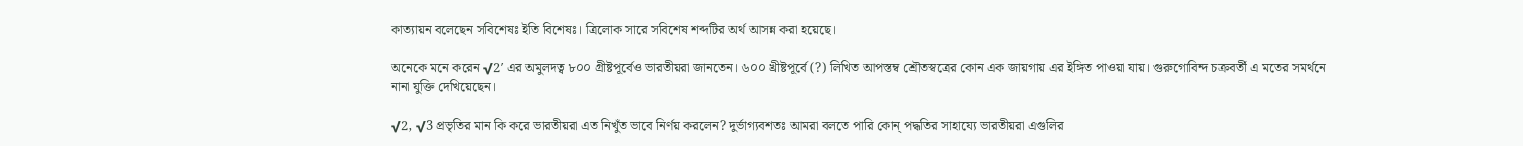কাত্যায়ন বলেছেন সবিশেষঃ ইতি বিশেষঃ। ত্রিলোক সারে সবিশেষ শব্দটির অর্থ আসন্ন করা হয়েছে।

অনেকে মনে করেন √2′ এর অমুলদত্ব ৮০০ গ্রীষ্টপূর্বেও ভারতীয়রা জানতেন। ৬০০ খ্রীষ্টপূর্বে (?) লিখিত আপস্তম্ব শ্রৌতস্বত্রের কোন এক জায়গায় এর ইঙ্গিত পাওয়া যায়। গুরুগোবিন্দ চক্রবর্তী এ মতের সমর্থনে নানা যুক্তি দেখিয়েছেন।

√2, √3 প্রভৃতির মান কি করে ভারতীয়রা এত নিখুঁত ভাবে নির্ণয় করলেন? দুর্ভাগ্যবশতঃ আমরা বলতে পারি কোন্ পদ্ধতির সাহায্যে ভারতীয়রা এগুলির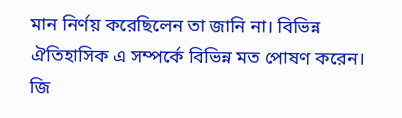মান নির্ণয় করেছিলেন তা জানি না। বিভিন্ন ঐতিহাসিক এ সম্পর্কে বিভিন্ন মত পোষণ করেন। জি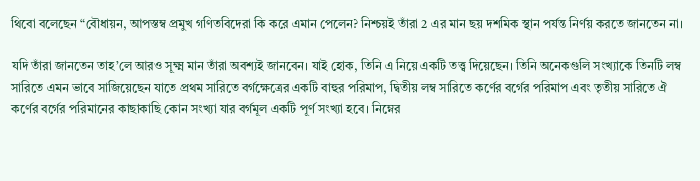থিবো বলেছেন “বৌধায়ন, আপস্তম্ব প্রমুখ গণিতবিদেরা কি করে এমান পেলেন? নিশ্চয়ই তাঁরা 2 এর মান ছয় দশমিক স্থান পর্যন্ত নির্ণয় করতে জানতেন না।

যদি তাঁরা জানতেন তাহ’লে আরও সূক্ষ্ম মান তাঁরা অবশ্যই জানবেন। যাই হোক, তিনি এ নিয়ে একটি তত্ত্ব দিয়েছেন। তিনি অনেকগুলি সংখ্যাকে তিনটি লম্ব সারিতে এমন ভাবে সাজিয়েছেন যাতে প্রথম সারিতে বর্গক্ষেত্রের একটি বাহুর পরিমাপ, দ্বিতীয় লম্ব সারিতে কর্ণের বর্গের পরিমাপ এবং তৃতীয় সারিতে ঐ কর্ণের বর্গের পরিমানের কাছাকাছি কোন সংখ্যা যার বর্গমূল একটি পূর্ণ সংখ্যা হবে। নিম্নের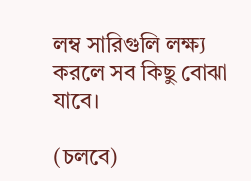লম্ব সারিগুলি লক্ষ্য করলে সব কিছু বোঝা যাবে।

(চলবে)